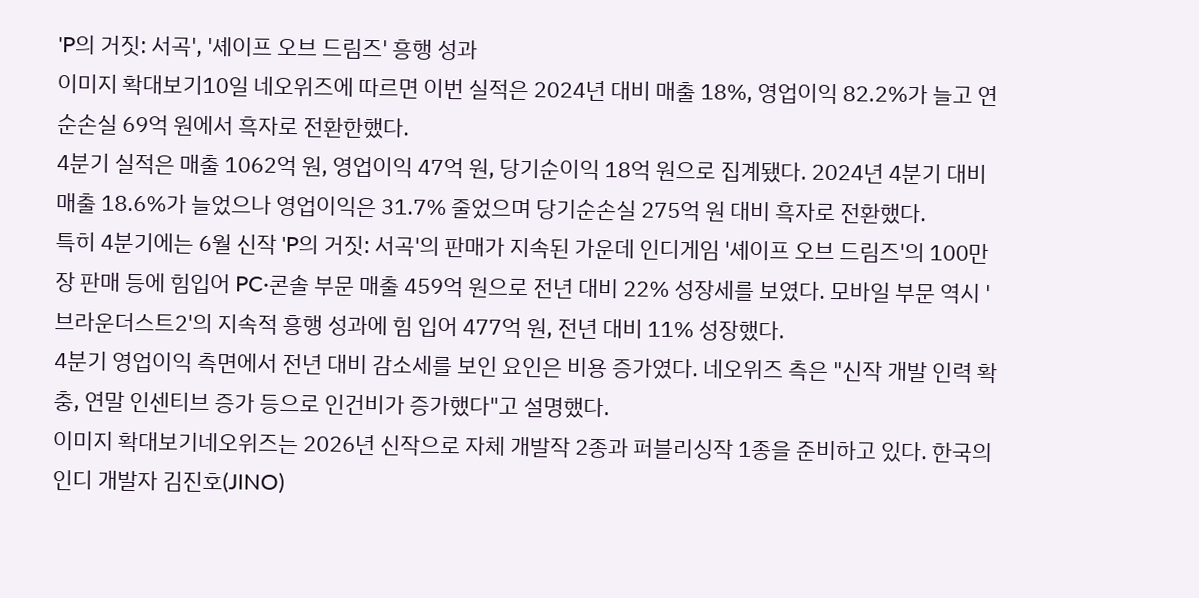'P의 거짓: 서곡', '셰이프 오브 드림즈' 흥행 성과
이미지 확대보기10일 네오위즈에 따르면 이번 실적은 2024년 대비 매출 18%, 영업이익 82.2%가 늘고 연 순손실 69억 원에서 흑자로 전환한했다.
4분기 실적은 매출 1062억 원, 영업이익 47억 원, 당기순이익 18억 원으로 집계됐다. 2024년 4분기 대비 매출 18.6%가 늘었으나 영업이익은 31.7% 줄었으며 당기순손실 275억 원 대비 흑자로 전환했다.
특히 4분기에는 6월 신작 'P의 거짓: 서곡'의 판매가 지속된 가운데 인디게임 '셰이프 오브 드림즈'의 100만 장 판매 등에 힘입어 PC·콘솔 부문 매출 459억 원으로 전년 대비 22% 성장세를 보였다. 모바일 부문 역시 '브라운더스트2'의 지속적 흥행 성과에 힘 입어 477억 원, 전년 대비 11% 성장했다.
4분기 영업이익 측면에서 전년 대비 감소세를 보인 요인은 비용 증가였다. 네오위즈 측은 "신작 개발 인력 확충, 연말 인센티브 증가 등으로 인건비가 증가했다"고 설명했다.
이미지 확대보기네오위즈는 2026년 신작으로 자체 개발작 2종과 퍼블리싱작 1종을 준비하고 있다. 한국의 인디 개발자 김진호(JINO)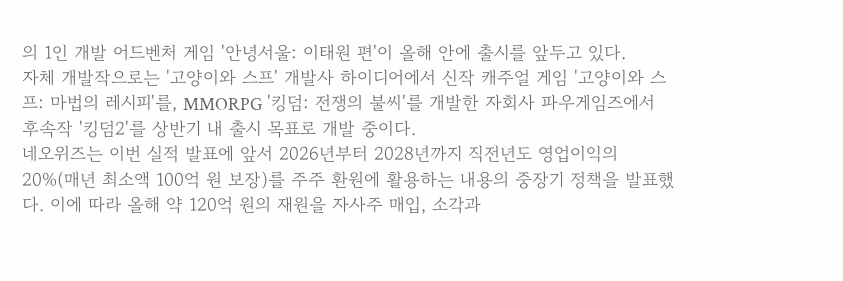의 1인 개발 어드벤처 게임 '안녕서울: 이태원 편'이 올해 안에 출시를 앞두고 있다.
자체 개발작으로는 '고양이와 스프' 개발사 하이디어에서 신작 캐주얼 게임 '고양이와 스프: 마법의 레시피'를, MMORPG '킹덤: 전쟁의 불씨'를 개발한 자회사 파우게임즈에서 후속작 '킹덤2'를 상반기 내 출시 목표로 개발 중이다.
네오위즈는 이번 실적 발표에 앞서 2026년부터 2028년까지 직전년도 영업이익의 20%(매년 최소액 100억 원 보장)를 주주 환원에 활용하는 내용의 중장기 정책을 발표했다. 이에 따라 올해 약 120억 원의 재원을 자사주 매입, 소각과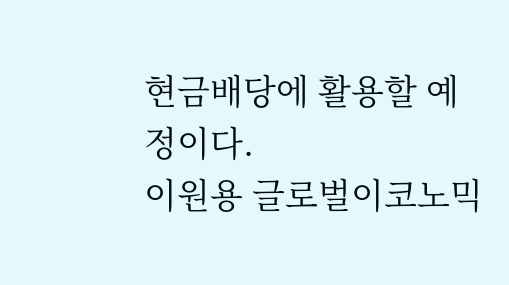현금배당에 활용할 예정이다.
이원용 글로벌이코노믹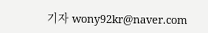기자 wony92kr@naver.com